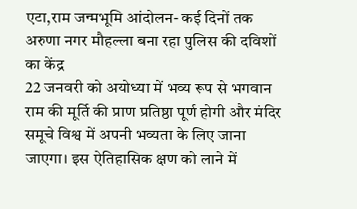एटा,राम जन्मभूमि आंदोलन- कई दिनों तक अरुणा नगर मौहल्ला बना रहा पुलिस की दविशों का केंद्र
22 जनवरी को अयोध्या में भव्य रूप से भगवान राम की मूर्ति की प्राण प्रतिष्ठा पूर्ण होगी और मंदिर समूचे विश्व में अपनी भव्यता के लिए जाना जाएगा। इस ऐतिहासिक क्षण को लाने में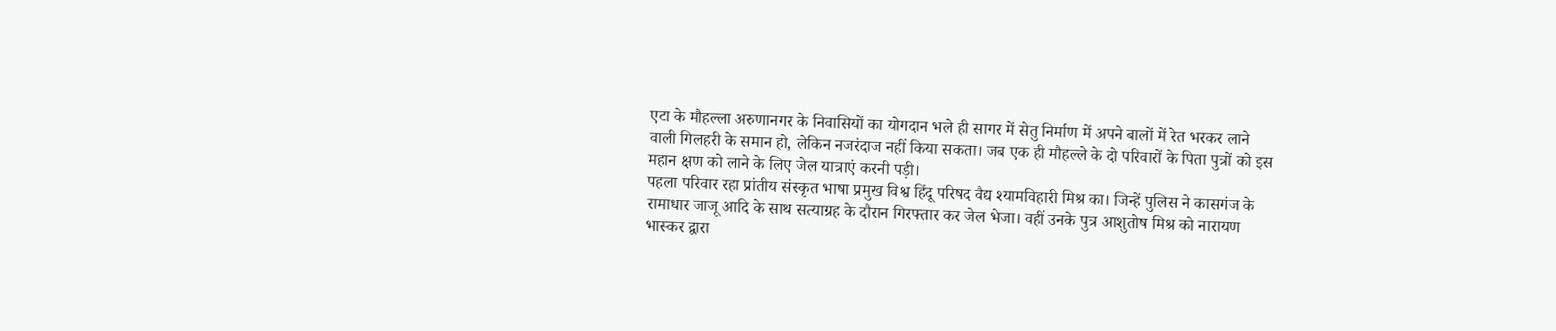एटा के मौहल्ला अरुणानगर के निवासियों का योगदान भले ही सागर में सेतु निर्माण में अपने बालों में रेत भरकर लाने वाली गिलहरी के समान हो, लेकिन नजरंदाज नहीं किया सकता। जब एक ही मौहल्ले के दो परिवारों के पिता पुत्रों को इस महान क्षण को लाने के लिए जेल यात्राएं करनी पड़ी।
पहला परिवार रहा प्रांतीय संस्कृत भाषा प्रमुख विश्व हिंदू परिषद वैद्य श्यामविहारी मिश्र का। जिन्हें पुलिस ने कासगंज के रामाधार जाजू आदि के साथ सत्याग्रह के दौरान गिरफ्तार कर जेल भेजा। वहीं उनके पुत्र आशुतोष मिश्र को नारायण भास्कर द्वारा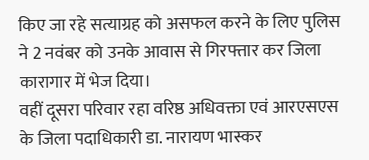किए जा रहे सत्याग्रह को असफल करने के लिए पुलिस ने 2 नवंबर को उनके आवास से गिरफ्तार कर जिला कारागार में भेज दिया।
वहीं दूसरा परिवार रहा वरिष्ठ अधिवक्ता एवं आरएसएस के जिला पदाधिकारी डा. नारायण भास्कर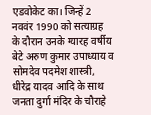एडवोकेट का। जिन्हें 2 नववंर 1990 को सत्याग्रह के दौरान उनके ग्यारह वर्षीय बेटे अरुण कुमार उपाध्याय व सोमदेव पदमेश शास्त्री, धीरेद्र यादव आदि के साथ जनता दुर्गा मंदिर के चौराहे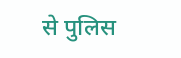से पुलिस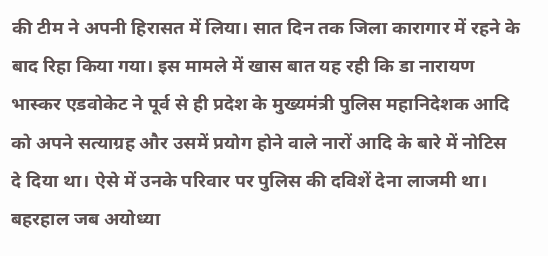की टीम ने अपनी हिरासत में लिया। सात दिन तक जिला कारागार में रहने के बाद रिहा किया गया। इस मामले में खास बात यह रही कि डा नारायण भास्कर एडवोकेट ने पूर्व से ही प्रदेश के मुख्यमंत्री पुलिस महानिदेशक आदि को अपने सत्याग्रह और उसमें प्रयोग होने वाले नारों आदि के बारे में नोटिस दे दिया था। ऐसे में उनके परिवार पर पुलिस की दविशें देना लाजमी था। बहरहाल जब अयोध्या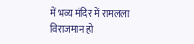में भव्य मंदिर में रामलला विराजमान हो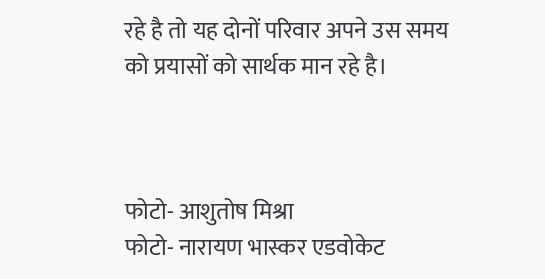रहे है तो यह दोनों परिवार अपने उस समय को प्रयासों को सार्थक मान रहे है।



फोटो- आशुतोष मिश्रा
फोटो- नारायण भास्कर एडवोकेट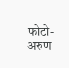फोटो- अरुण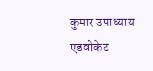कुमार उपाध्याय एडवोकेट